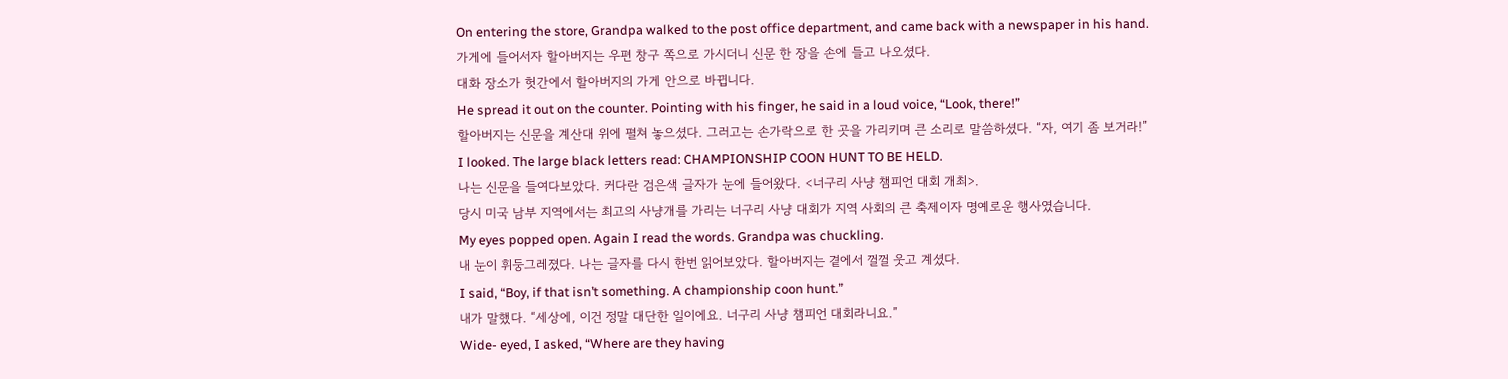On entering the store, Grandpa walked to the post office department, and came back with a newspaper in his hand.
가게에 들어서자 할아버지는 우편 창구 쪽으로 가시더니 신문 한 장을 손에 들고 나오셨다.
대화 장소가 헛간에서 할아버지의 가게 안으로 바뀝니다.
He spread it out on the counter. Pointing with his finger, he said in a loud voice, “Look, there!”
할아버지는 신문을 계산대 위에 펼쳐 놓으셨다. 그러고는 손가락으로 한 곳을 가리키며 큰 소리로 말씀하셨다. “자, 여기 좀 보거라!”
I looked. The large black letters read: CHAMPIONSHIP COON HUNT TO BE HELD.
나는 신문을 들여다보았다. 커다란 검은색 글자가 눈에 들어왔다. <너구리 사냥 챔피언 대회 개최>.
당시 미국 남부 지역에서는 최고의 사냥개를 가리는 너구리 사냥 대회가 지역 사회의 큰 축제이자 명예로운 행사였습니다.
My eyes popped open. Again I read the words. Grandpa was chuckling.
내 눈이 휘둥그레졌다. 나는 글자를 다시 한번 읽어보았다. 할아버지는 곁에서 껄껄 웃고 계셨다.
I said, “Boy, if that isn’t something. A championship coon hunt.”
내가 말했다. “세상에, 이건 정말 대단한 일이에요. 너구리 사냥 챔피언 대회라니요.”
Wide- eyed, I asked, “Where are they having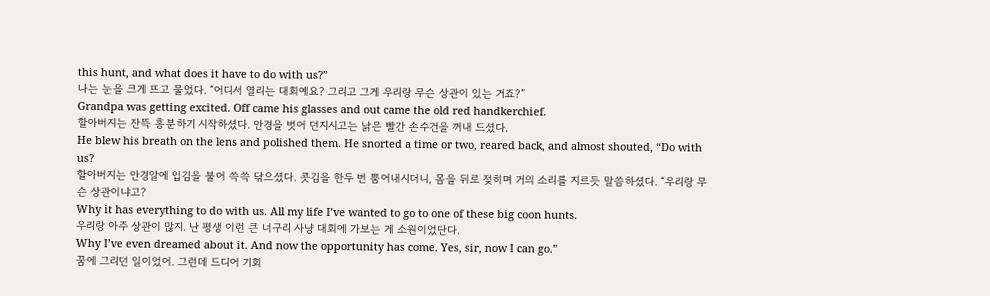this hunt, and what does it have to do with us?”
나는 눈을 크게 뜨고 물었다. “어디서 열리는 대회예요? 그리고 그게 우리랑 무슨 상관이 있는 거죠?”
Grandpa was getting excited. Off came his glasses and out came the old red handkerchief.
할아버지는 잔뜩 흥분하기 시작하셨다. 안경을 벗어 던지시고는 낡은 빨간 손수건을 꺼내 드셨다.
He blew his breath on the lens and polished them. He snorted a time or two, reared back, and almost shouted, “Do with us?
할아버지는 안경알에 입김을 불어 쓱쓱 닦으셨다. 콧김을 한두 번 뿜어내시더니, 몸을 뒤로 젖히며 거의 소리를 지르듯 말씀하셨다. “우리랑 무슨 상관이냐고?
Why it has everything to do with us. All my life I’ve wanted to go to one of these big coon hunts.
우리랑 아주 상관이 많지. 난 평생 이런 큰 너구리 사냥 대회에 가보는 게 소원이었단다.
Why I’ve even dreamed about it. And now the opportunity has come. Yes, sir, now I can go.”
꿈에 그리던 일이었어. 그런데 드디어 기회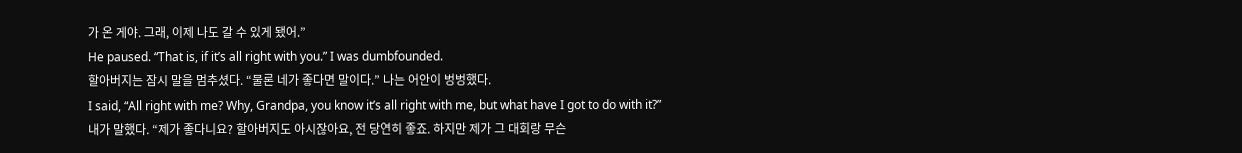가 온 게야. 그래, 이제 나도 갈 수 있게 됐어.”
He paused. “That is, if it’s all right with you.” I was dumbfounded.
할아버지는 잠시 말을 멈추셨다. “물론 네가 좋다면 말이다.” 나는 어안이 벙벙했다.
I said, “All right with me? Why, Grandpa, you know it’s all right with me, but what have I got to do with it?”
내가 말했다. “제가 좋다니요? 할아버지도 아시잖아요, 전 당연히 좋죠. 하지만 제가 그 대회랑 무슨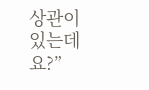상관이 있는데요?”